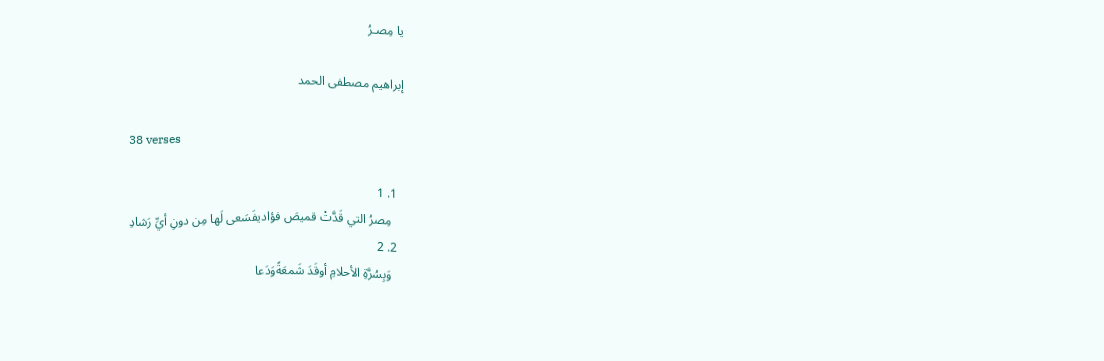يا مِصـرُ

إبراهيم مصطفى الحمد

38 verses

  1. 1
    مِصرُ التي قَدَّتْ قميصَ فؤاديفَسَعى لَها مِن دونِ أيِّ رَشادِ
  2. 2
    وَبِسُرَّةِ الأحلامِ أوقَدَ شَمعَةًوَدَعا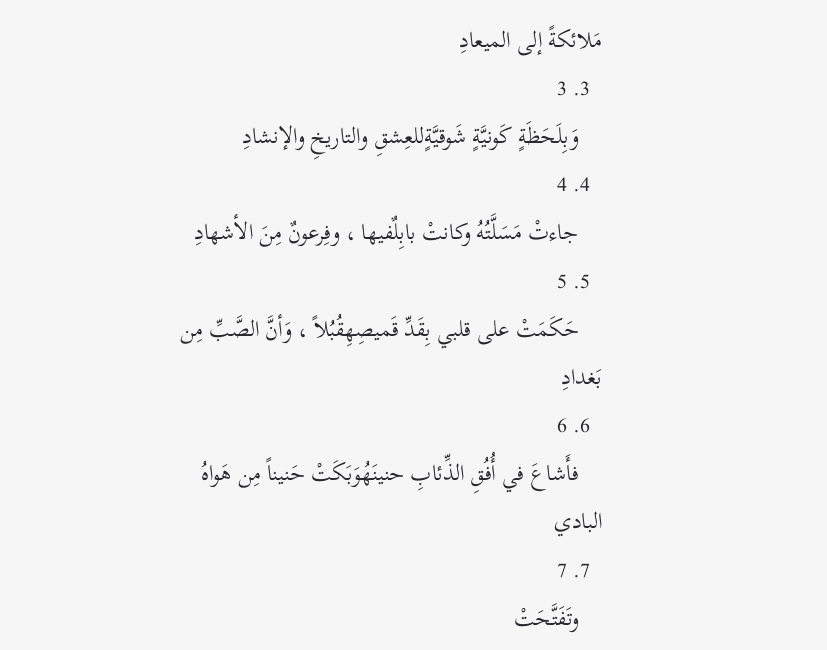مَلائكةً إلى الميعادِ
  3. 3
    وَبِلَحَظَةٍ كَونيَّةٍ شَوقيَّةٍللعِشقِ والتاريخِ والإنشادِ
  4. 4
    جاءتْ مَسَلَّتُهُ وكانتْ بابِلٌفيها ، وفِرعونٌ مِنَ الأشهادِ
  5. 5
    حَكَمَتْ على قلبي بِقَدِّ قَميصِهِقُبُلاً ، وَأنَّ الصَّبِّ مِن بَغدادِ
  6. 6
    فأَشاعَ في أُفُقِ الذِّئابِ حنينَهُوَبَكَتْ حَنيناً مِن هَواهُ البادي
  7. 7
    وتَفَتَّحَتْ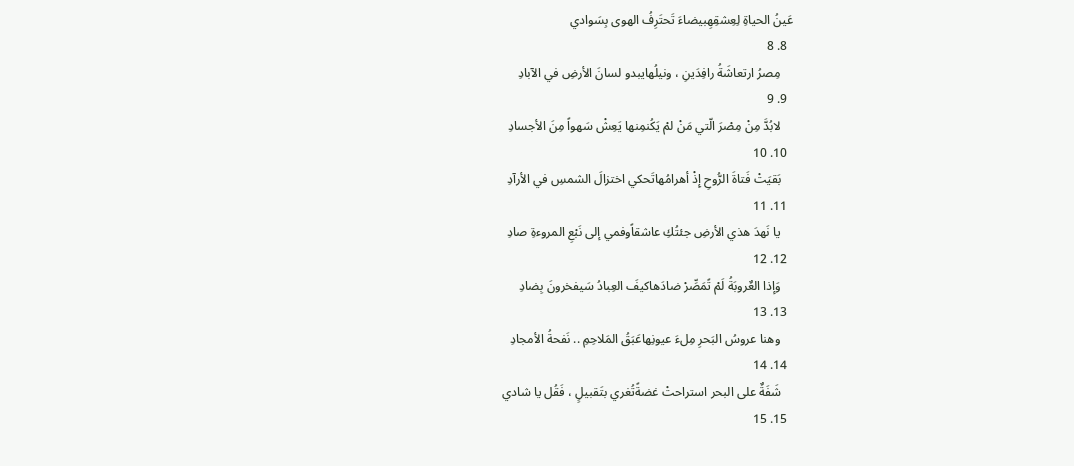عَينُ الحياةِ لِعِشقِهِبيضاءَ تَحتَرِفُ الهوى بِسَوادي
  8. 8
    مِصرُ ارتعاشَةُ رافِدَينِ ، ونيلُهايبدو لسانَ الأرضِ في الآبادِ
  9. 9
    لابُدَّ مِنْ مِصْرَ الّتي مَنْ لمْ يَكُنمِنها يَعِشْ سَهواً مِنَ الأجسادِ
  10. 10
    بَقيَتْ فَتاةَ الرُّوحِ إِذْ أهرامُهاتَحكي اختزالَ الشمسِ في الأرآدِ
  11. 11
    يا نَهدَ هذي الأرضِ جئتُكِ عاشقاًوفمي إلى نَبْعِ المروءةِ صادِ
  12. 12
    وَإذا العٌروبَةُ لَمْ تًمَصِّرْ ضادَهاكيفَ العِبادُ سَيفخرونَ بِضادِ
  13. 13
    وهنا عروسُ البَحرِ مِلءَ عيونِهاعَبَقُ المَلاحِمِ .. نَفحةُ الأمجادِ
  14. 14
    شَفَةٌ على البحر استراحتْ غضةًتُغري بتَقبيلٍ ، فَقُل يا شادي
  15. 15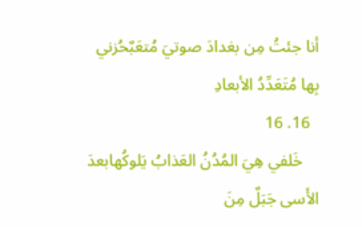أنا جئتُ مِن بغدادَ صوتيَ مُتعَبٌحُزني بِها مُتَعَدِّدُ الأبعادِ
  16. 16
    خَلفي هِيَ المُدُنُ العَذابُ يَلوكُهابعدَ الأَسى جَبَلٌ مِنَ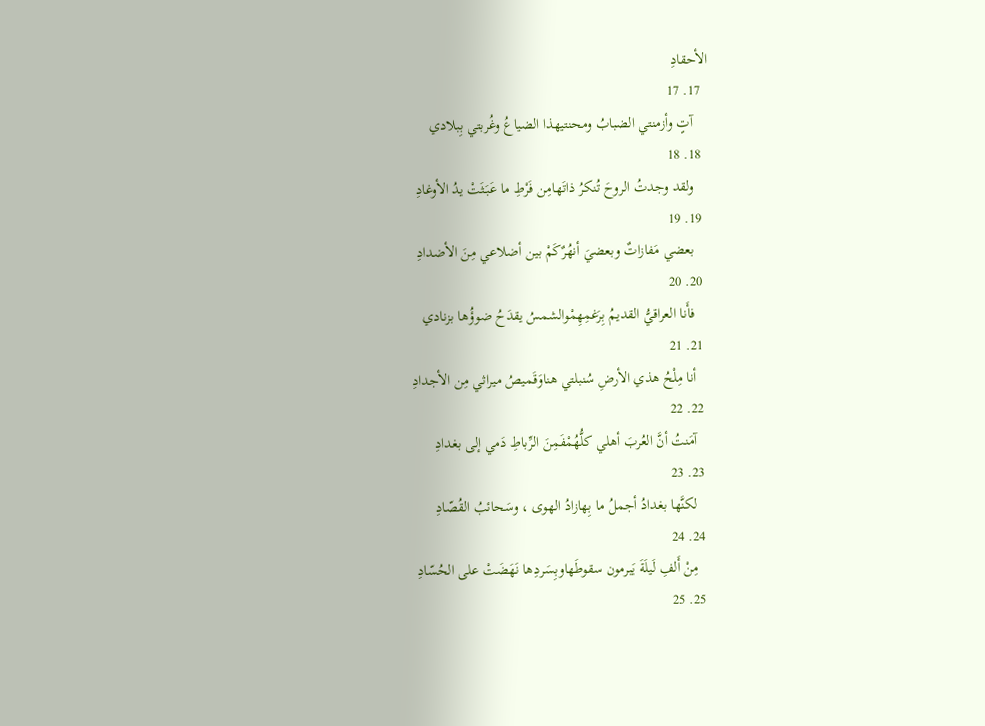الأحقادِ
  17. 17
    آتٍ وأزمنتي الضبابُ ومحنتيهذا الضياعُ وغُربتي بِبلادي
  18. 18
    ولقد وجدتُ الروحَ تُنكرُ ذاتَهامِن فَرْطِ ما عَبَثَتْ يدُ الأوغادِ
  19. 19
    بعضي مَفازاتٌ وبعضيَ أنهُرٌكَمْ بين أضلاعي مِنَ الأضدادِ
  20. 20
    فأَنا العراقيُّ القديمُ بِرَغمِهِمْوالشمسُ يقدَحُ ضوؤُها بزنادي
  21. 21
    أنا مِلْحُ هذي الأرضِ سُنبلتي هناوَقَميصُ ميراثي مِن الأجدادِ
  22. 22
    آمَنتُ أنَّ العُربَ أهلي كلُّهُمْفَمِنَ الرِّباطِ دَمي إلى بغدادِ
  23. 23
    لكنَّها بغدادُ أجملُ ما بِهازادُ الهوى ، وسَحائبُ القُصّادِ
  24. 24
    مِنْ أَلفِ لَيلَةَ يَبرمون سقوطَهاوبِسَردِها نَهَضَتْ على الحُسّادِ
  25. 25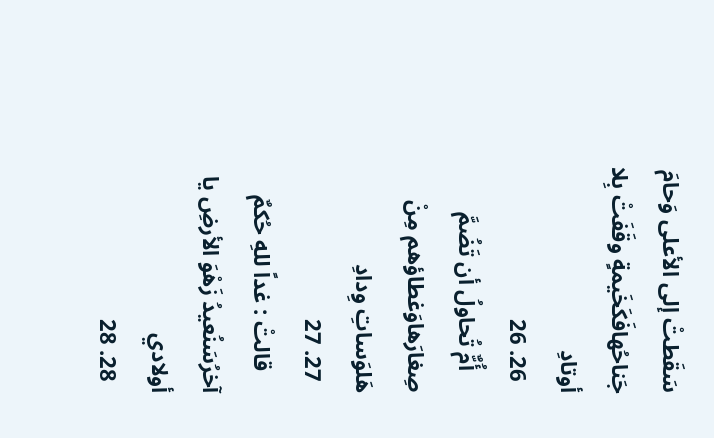سَقَطتْ إلى الأعلى وَحامَ جَناحُهافَكَخَيمةٍ وقَفَتْ بِلا أوتادِ
  26. 26
    أُمٌّ تُحاولُ أن تَضُمَّ صِغارَهاوَغطاؤهم مِنْ هَلوَساتِ وِدادِ
  27. 27
    قالتْ : غداً للهِ حُكمٌ آخرُسَنُعيدُ زَهْوَ الأرضِ يا أولادي
  28. 28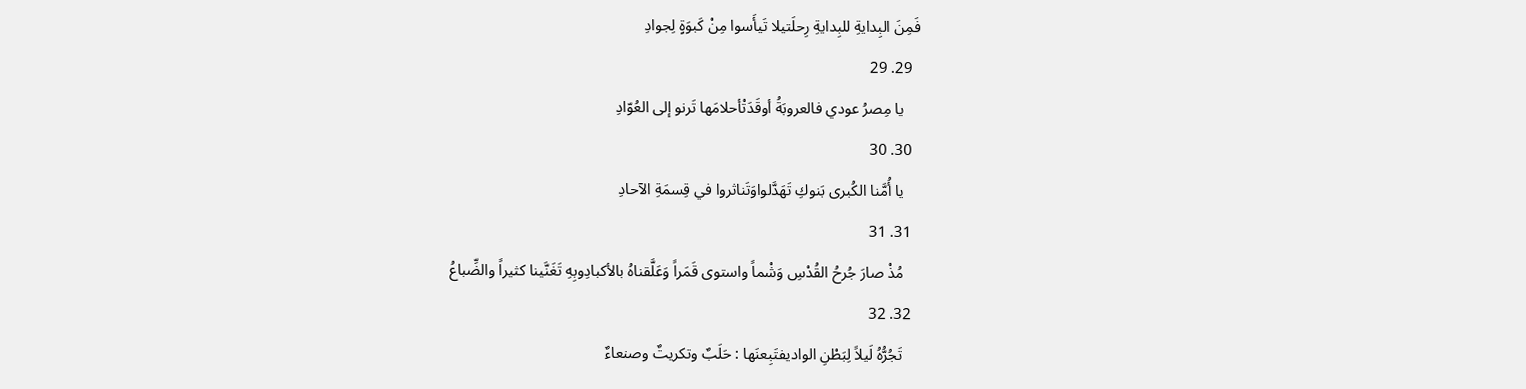فَمِنَ البِدايةِ للبِدايةِ رِحلَتيلا تَيأَسوا مِنْ كَبوَةٍ لِجوادِ
  29. 29
    يا مِصرُ عودي فالعروبَةُ أوقَدَتْأحلامَها تَرنو إلى العُوّادِ
  30. 30
    يا أُمَّنا الكُبرى بَنوكِ تَهَدَّلواوَتَناثروا في قِسمَةِ الآحادِ
  31. 31
    مُذْ صارَ جُرحُ القُدْسِ وَشْماً واستوى قَمَراً وَعَلَّقناهُ بالأكبادِوبِهِ تَغَنَّينا كثيراً والضِّباعُ
  32. 32
    تَجُرُّهُ لَيلاً لِبَطْنِ الواديفتَبِعنَها : حَلَبٌ وتكريتٌ وصنعاءٌ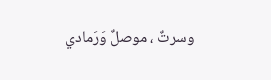وسرتٌ ، موصلٌ وَرَمادي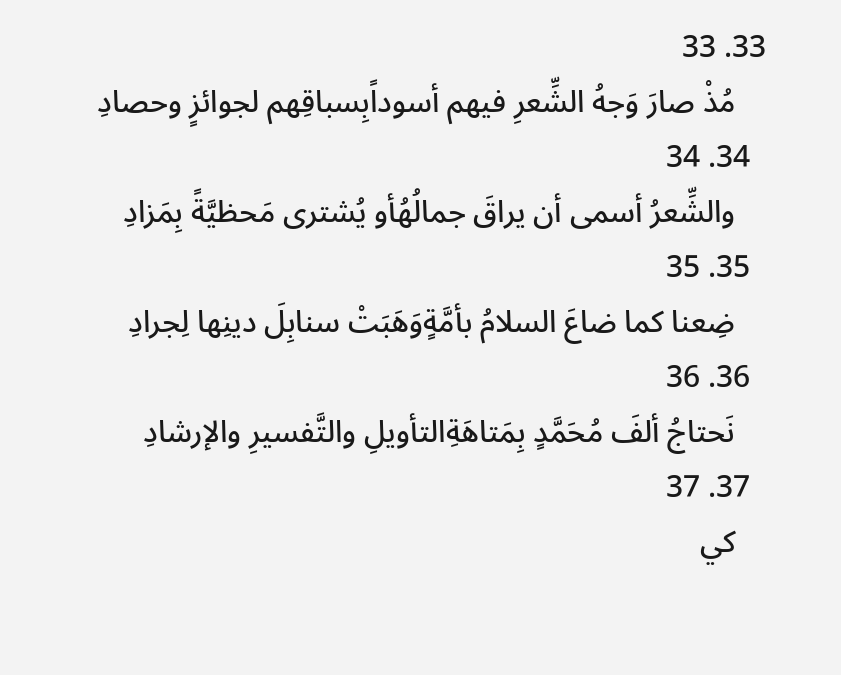33. 33
    مُذْ صارَ وَجهُ الشِّعرِ فيهم أسوداًبِسباقِهم لجوائزٍ وحصادِ
  34. 34
    والشِّعرُ أسمى أن يراقَ جمالُهُأو يُشترى مَحظيَّةً بِمَزادِ
  35. 35
    ضِعنا كما ضاعَ السلامُ بأمَّةٍوَهَبَتْ سنابِلَ دينِها لِجرادِ
  36. 36
    نَحتاجُ ألفَ مُحَمَّدٍ بِمَتاهَةِالتأويلِ والتَّفسيرِ والإرشادِ
  37. 37
    كي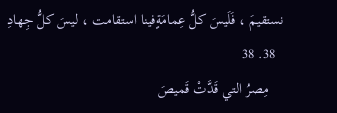نستقيمَ ، فَلَيسَ كلُّ عِمامَةٍفينا استقامت ، ليسَ كلُّ جِهادِ
  38. 38
    مِصرُ التي قَدَّتْ قَميصَ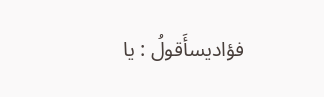فؤاديسأَقولُ : يا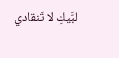لبَّيكِ لا تَنقادي